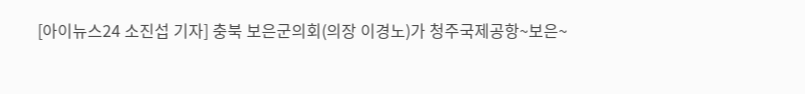[아이뉴스24 소진섭 기자] 충북 보은군의회(의장 이경노)가 청주국제공항~보은~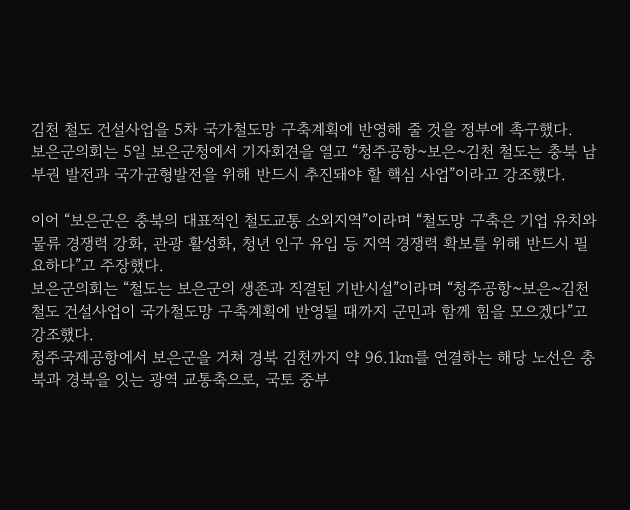김천 철도 건설사업을 5차 국가철도망 구축계획에 반영해 줄 것을 정부에 촉구했다.
보은군의회는 5일 보은군청에서 기자회견을 열고 “청주공항~보은~김천 철도는 충북 남부권 발전과 국가균형발전을 위해 반드시 추진돼야 할 핵심 사업”이라고 강조했다.

이어 “보은군은 충북의 대표적인 철도교통 소외지역”이라며 “철도망 구축은 기업 유치와 물류 경쟁력 강화, 관광 활성화, 청년 인구 유입 등 지역 경쟁력 확보를 위해 반드시 필요하다”고 주장했다.
보은군의회는 “철도는 보은군의 생존과 직결된 기반시설”이라며 “청주공항~보은~김천 철도 건설사업이 국가철도망 구축계획에 반영될 때까지 군민과 함께 힘을 모으겠다”고 강조했다.
청주국제공항에서 보은군을 거쳐 경북 김천까지 약 96.1㎞를 연결하는 해당 노선은 충북과 경북을 잇는 광역 교통축으로, 국토 중부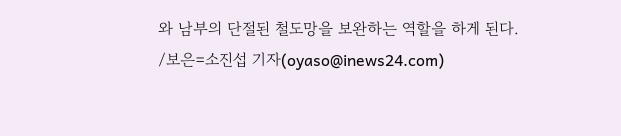와 남부의 단절된 철도망을 보완하는 역할을 하게 된다.
/보은=소진섭 기자(oyaso@inews24.com)